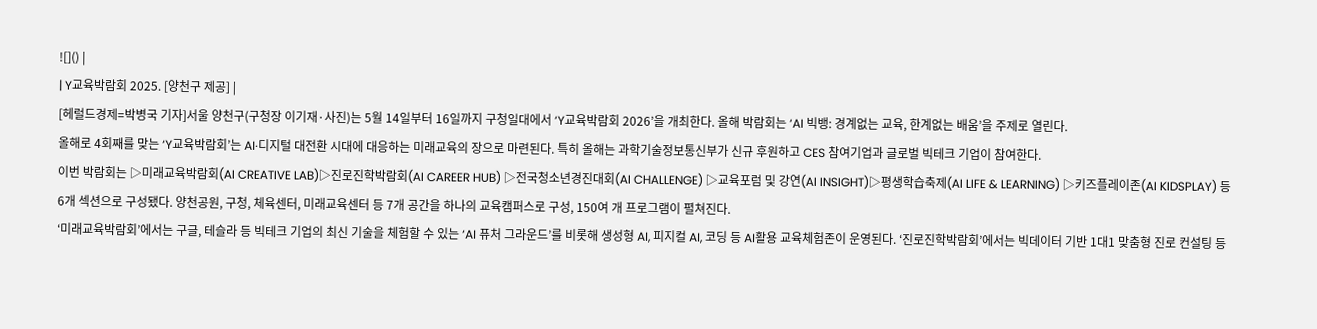![]() |
| Y교육박람회 2025. [양천구 제공] |
[헤럴드경제=박병국 기자]서울 양천구(구청장 이기재·사진)는 5월 14일부터 16일까지 구청일대에서 ‘Y교육박람회 2026’을 개최한다. 올해 박람회는 ‘AI 빅뱅: 경계없는 교육, 한계없는 배움’을 주제로 열린다.
올해로 4회째를 맞는 ‘Y교육박람회’는 AI·디지털 대전환 시대에 대응하는 미래교육의 장으로 마련된다. 특히 올해는 과학기술정보통신부가 신규 후원하고 CES 참여기업과 글로벌 빅테크 기업이 참여한다.
이번 박람회는 ▷미래교육박람회(AI CREATIVE LAB)▷진로진학박람회(AI CAREER HUB) ▷전국청소년경진대회(AI CHALLENGE) ▷교육포럼 및 강연(AI INSIGHT)▷평생학습축제(AI LIFE & LEARNING) ▷키즈플레이존(AI KIDSPLAY) 등 6개 섹션으로 구성됐다. 양천공원, 구청, 체육센터, 미래교육센터 등 7개 공간을 하나의 교육캠퍼스로 구성, 150여 개 프로그램이 펼쳐진다.
‘미래교육박람회’에서는 구글, 테슬라 등 빅테크 기업의 최신 기술을 체험할 수 있는 ‘AI 퓨처 그라운드’를 비롯해 생성형 AI, 피지컬 AI, 코딩 등 AI활용 교육체험존이 운영된다. ‘진로진학박람회’에서는 빅데이터 기반 1대1 맞춤형 진로 컨설팅 등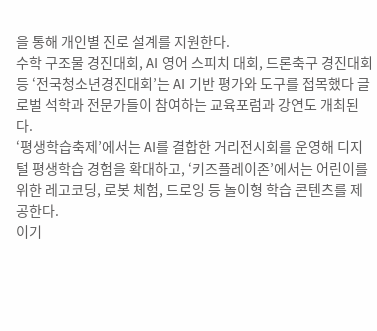을 통해 개인별 진로 설계를 지원한다.
수학 구조물 경진대회, AI 영어 스피치 대회, 드론축구 경진대회 등 ‘전국청소년경진대회’는 AI 기반 평가와 도구를 접목했다 글로벌 석학과 전문가들이 참여하는 교육포럼과 강연도 개최된다.
‘평생학습축제’에서는 AI를 결합한 거리전시회를 운영해 디지털 평생학습 경험을 확대하고, ‘키즈플레이존’에서는 어린이를 위한 레고코딩, 로봇 체험, 드로잉 등 놀이형 학습 콘텐츠를 제공한다.
이기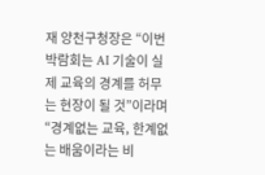재 양천구청장은 “이번 박람회는 AI 기술이 실제 교육의 경계를 허무는 현장이 될 것”이라며 “경계없는 교육, 한계없는 배움이라는 비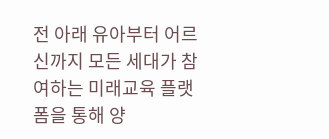전 아래 유아부터 어르신까지 모든 세대가 참여하는 미래교육 플랫폼을 통해 양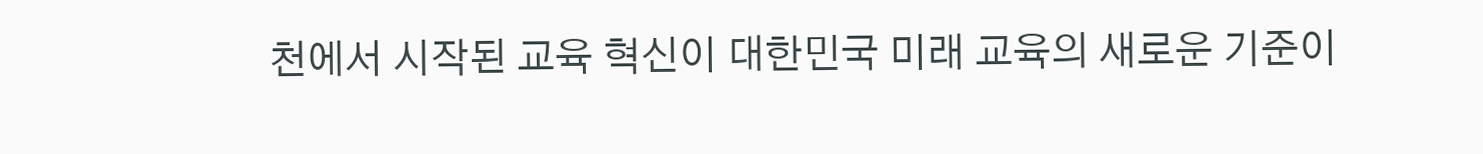천에서 시작된 교육 혁신이 대한민국 미래 교육의 새로운 기준이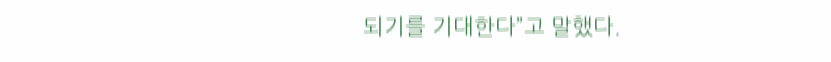되기를 기대한다”고 말했다.